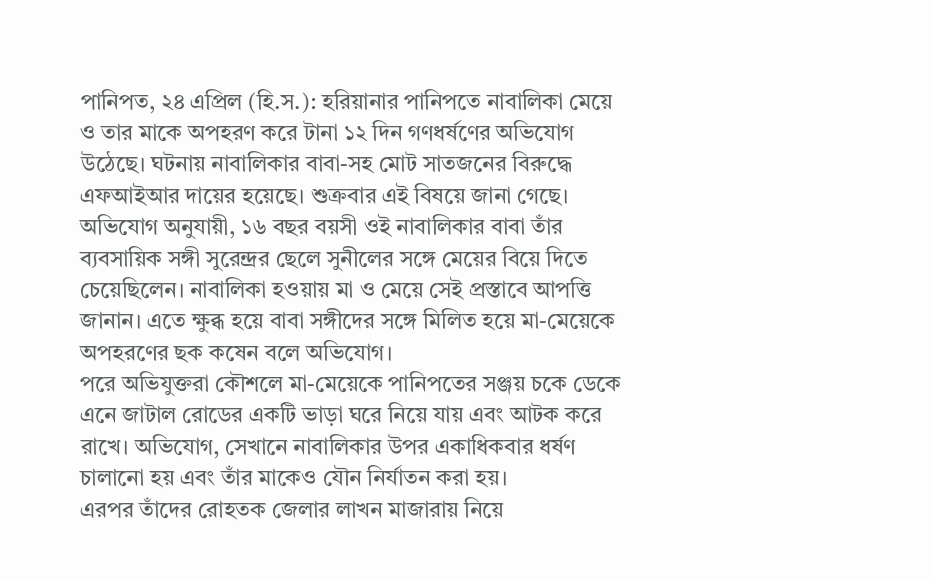পানিপত, ২৪ এপ্রিল (হি.স.): হরিয়ানার পানিপতে নাবালিকা মেয়ে ও তার মাকে অপহরণ করে টানা ১২ দিন গণধর্ষণের অভিযোগ উঠেছে। ঘটনায় নাবালিকার বাবা-সহ মোট সাতজনের বিরুদ্ধে এফআইআর দায়ের হয়েছে। শুক্রবার এই বিষয়ে জানা গেছে।
অভিযোগ অনুযায়ী, ১৬ বছর বয়সী ওই নাবালিকার বাবা তাঁর ব্যবসায়িক সঙ্গী সুরেন্দ্রর ছেলে সুনীলের সঙ্গে মেয়ের বিয়ে দিতে চেয়েছিলেন। নাবালিকা হওয়ায় মা ও মেয়ে সেই প্রস্তাবে আপত্তি জানান। এতে ক্ষুব্ধ হয়ে বাবা সঙ্গীদের সঙ্গে মিলিত হয়ে মা-মেয়েকে অপহরণের ছক কষেন বলে অভিযোগ।
পরে অভিযুক্তরা কৌশলে মা-মেয়েকে পানিপতের সঞ্জয় চকে ডেকে এনে জাটাল রোডের একটি ভাড়া ঘরে নিয়ে যায় এবং আটক করে রাখে। অভিযোগ, সেখানে নাবালিকার উপর একাধিকবার ধর্ষণ চালানো হয় এবং তাঁর মাকেও যৌন নির্যাতন করা হয়।
এরপর তাঁদের রোহতক জেলার লাখন মাজারায় নিয়ে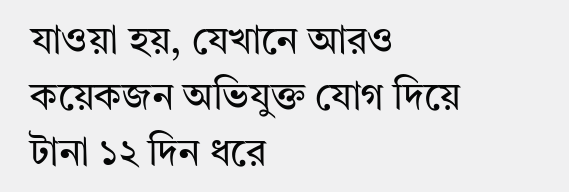যাওয়া হয়, যেখানে আরও কয়েকজন অভিযুক্ত যোগ দিয়ে টানা ১২ দিন ধরে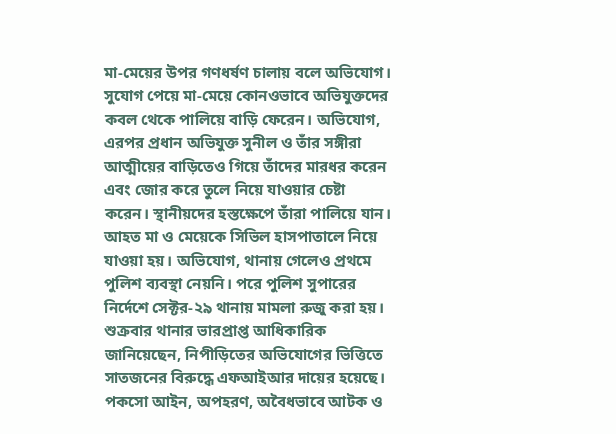মা-মেয়ের উপর গণধর্ষণ চালায় বলে অভিযোগ।
সুযোগ পেয়ে মা-মেয়ে কোনওভাবে অভিযুক্তদের কবল থেকে পালিয়ে বাড়ি ফেরেন। অভিযোগ, এরপর প্রধান অভিযুক্ত সুনীল ও তাঁর সঙ্গীরা আত্মীয়ের বাড়িতেও গিয়ে তাঁদের মারধর করেন এবং জোর করে তুলে নিয়ে যাওয়ার চেষ্টা করেন। স্থানীয়দের হস্তক্ষেপে তাঁরা পালিয়ে যান।
আহত মা ও মেয়েকে সিভিল হাসপাতালে নিয়ে যাওয়া হয়। অভিযোগ, থানায় গেলেও প্রথমে পুলিশ ব্যবস্থা নেয়নি। পরে পুলিশ সুপারের নির্দেশে সেক্টর-২৯ থানায় মামলা রুজু করা হয়। শুক্রবার থানার ভারপ্রাপ্ত আধিকারিক জানিয়েছেন, নিপীড়িতের অভিযোগের ভিত্তিতে সাতজনের বিরুদ্ধে এফআইআর দায়ের হয়েছে। পকসো আইন, অপহরণ, অবৈধভাবে আটক ও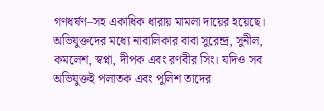গণধর্ষণ–সহ একাধিক ধারায় মামলা দায়ের হয়েছে। অভিযুক্তদের মধ্যে নাবালিকার বাবা সুরেন্দ্র, সুনীল, কমলেশ, স্বপ্না, দীপক এবং রণবীর সিং। যদিও সব অভিযুক্তই পলাতক এবং পুলিশ তাদের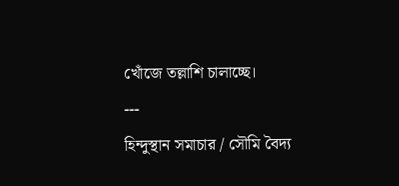খোঁজে তল্লাশি চালাচ্ছে।
---
হিন্দুস্থান সমাচার / সৌমি বৈদ্য